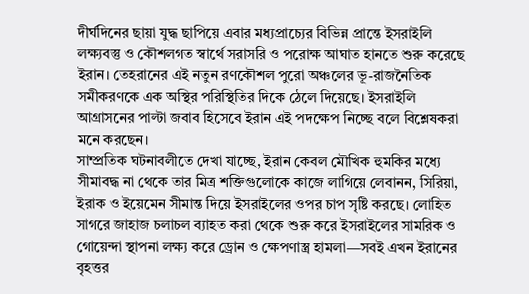দীর্ঘদিনের ছায়া যুদ্ধ ছাপিয়ে এবার মধ্যপ্রাচ্যের বিভিন্ন প্রান্তে ইসরাইলি লক্ষ্যবস্তু ও কৌশলগত স্বার্থে সরাসরি ও পরোক্ষ আঘাত হানতে শুরু করেছে ইরান। তেহরানের এই নতুন রণকৌশল পুরো অঞ্চলের ভূ-রাজনৈতিক সমীকরণকে এক অস্থির পরিস্থিতির দিকে ঠেলে দিয়েছে। ইসরাইলি আগ্রাসনের পাল্টা জবাব হিসেবে ইরান এই পদক্ষেপ নিচ্ছে বলে বিশ্লেষকরা মনে করছেন।
সাম্প্রতিক ঘটনাবলীতে দেখা যাচ্ছে, ইরান কেবল মৌখিক হুমকির মধ্যে সীমাবদ্ধ না থেকে তার মিত্র শক্তিগুলোকে কাজে লাগিয়ে লেবানন, সিরিয়া, ইরাক ও ইয়েমেন সীমান্ত দিয়ে ইসরাইলের ওপর চাপ সৃষ্টি করছে। লোহিত সাগরে জাহাজ চলাচল ব্যাহত করা থেকে শুরু করে ইসরাইলের সামরিক ও গোয়েন্দা স্থাপনা লক্ষ্য করে ড্রোন ও ক্ষেপণাস্ত্র হামলা—সবই এখন ইরানের বৃহত্তর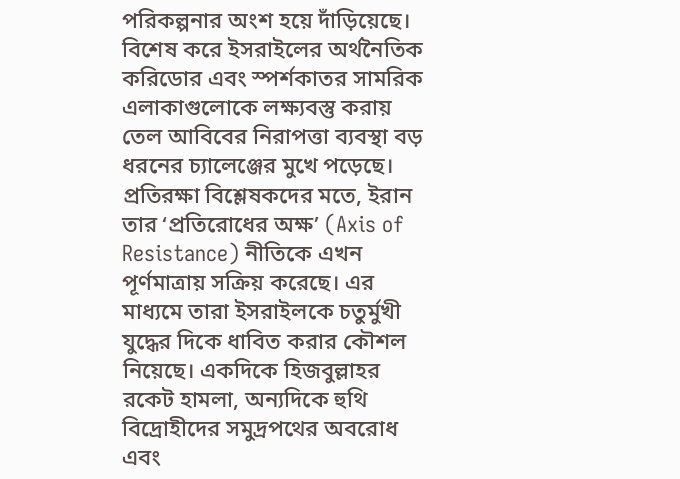পরিকল্পনার অংশ হয়ে দাঁড়িয়েছে। বিশেষ করে ইসরাইলের অর্থনৈতিক করিডোর এবং স্পর্শকাতর সামরিক এলাকাগুলোকে লক্ষ্যবস্তু করায় তেল আবিবের নিরাপত্তা ব্যবস্থা বড় ধরনের চ্যালেঞ্জের মুখে পড়েছে।
প্রতিরক্ষা বিশ্লেষকদের মতে, ইরান তার ‘প্রতিরোধের অক্ষ’ (Axis of Resistance) নীতিকে এখন পূর্ণমাত্রায় সক্রিয় করেছে। এর মাধ্যমে তারা ইসরাইলকে চতুর্মুখী যুদ্ধের দিকে ধাবিত করার কৌশল নিয়েছে। একদিকে হিজবুল্লাহর রকেট হামলা, অন্যদিকে হুথি বিদ্রোহীদের সমুদ্রপথের অবরোধ এবং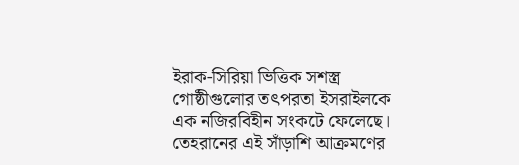ইরাক-সিরিয়া ভিত্তিক সশস্ত্র গোষ্ঠীগুলোর তৎপরতা ইসরাইলকে এক নজিরবিহীন সংকটে ফেলেছে। তেহরানের এই সাঁড়াশি আক্রমণের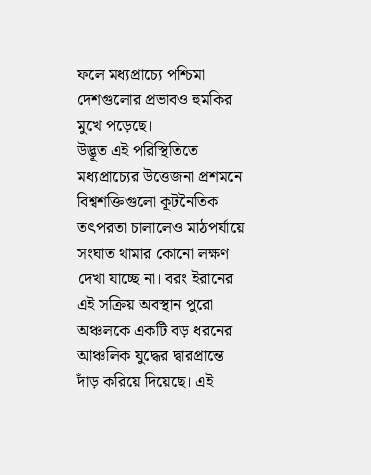ফলে মধ্যপ্রাচ্যে পশ্চিমা দেশগুলোর প্রভাবও হুমকির মুখে পড়েছে।
উদ্ভূত এই পরিস্থিতিতে মধ্যপ্রাচ্যের উত্তেজনা প্রশমনে বিশ্বশক্তিগুলো কূটনৈতিক তৎপরতা চালালেও মাঠপর্যায়ে সংঘাত থামার কোনো লক্ষণ দেখা যাচ্ছে না। বরং ইরানের এই সক্রিয় অবস্থান পুরো অঞ্চলকে একটি বড় ধরনের আঞ্চলিক যুদ্ধের দ্বারপ্রান্তে দাঁড় করিয়ে দিয়েছে। এই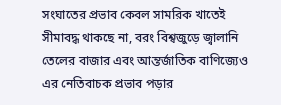সংঘাতের প্রভাব কেবল সামরিক খাতেই সীমাবদ্ধ থাকছে না, বরং বিশ্বজুড়ে জ্বালানি তেলের বাজার এবং আন্তর্জাতিক বাণিজ্যেও এর নেতিবাচক প্রভাব পড়ার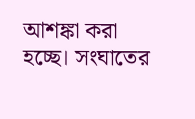আশঙ্কা করা হচ্ছে। সংঘাতের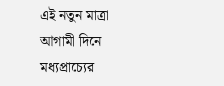এই নতুন মাত্রা আগামী দিনে মধ্যপ্রাচ্যের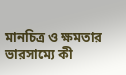মানচিত্র ও ক্ষমতার ভারসাম্যে কী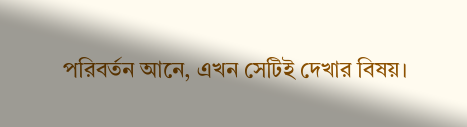পরিবর্তন আনে, এখন সেটিই দেখার বিষয়।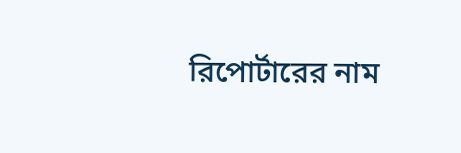রিপোর্টারের নাম